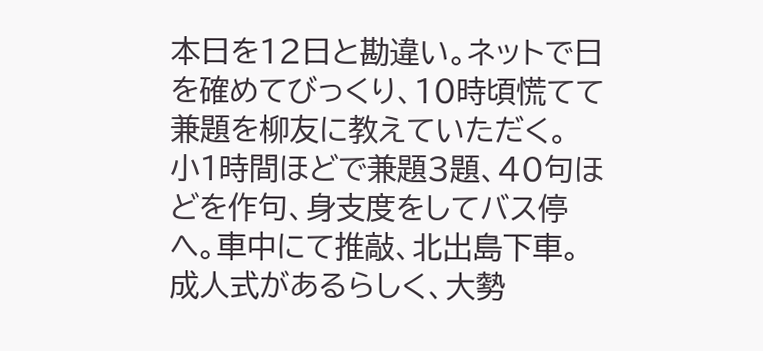本日を12日と勘違い。ネットで日を確めてびっくり、10時頃慌てて兼題を柳友に教えていただく。
小1時間ほどで兼題3題、40句ほどを作句、身支度をしてバス停へ。車中にて推敲、北出島下車。成人式があるらしく、大勢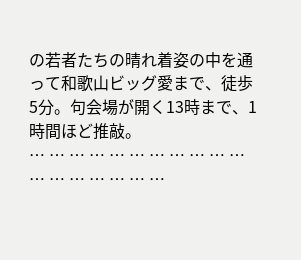の若者たちの晴れ着姿の中を通って和歌山ビッグ愛まで、徒歩5分。句会場が開く13時まで、1時間ほど推敲。
… … … … … … … … … … … … … … … … … …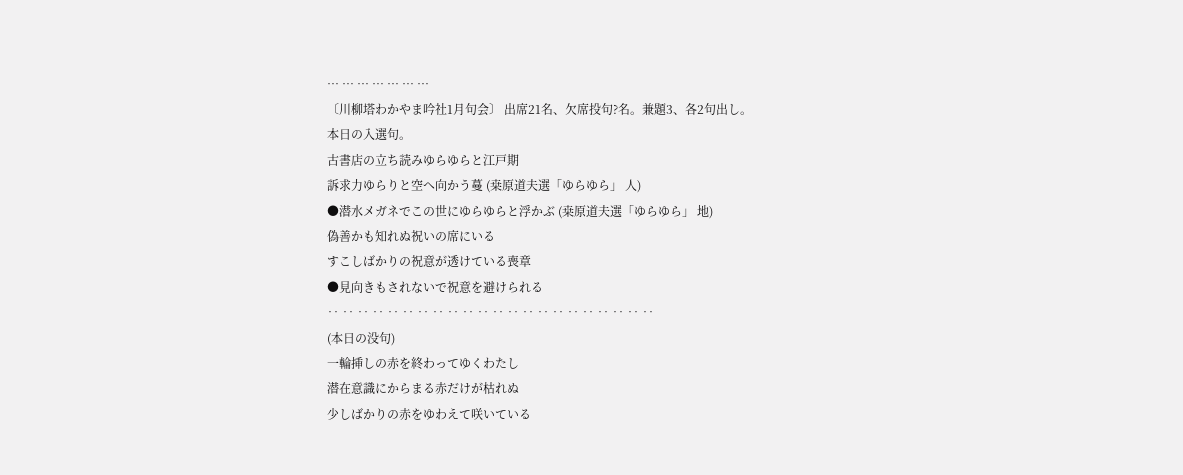… … … … … … …
〔川柳塔わかやま吟社1月句会〕 出席21名、欠席投句?名。兼題3、各2句出し。
本日の入選句。
古書店の立ち読みゆらゆらと江戸期
訴求力ゆらりと空へ向かう蔓 (桒原道夫選「ゆらゆら」 人)
●潜水メガネでこの世にゆらゆらと浮かぶ (桒原道夫選「ゆらゆら」 地)
偽善かも知れぬ祝いの席にいる
すこしばかりの祝意が透けている喪章
●見向きもされないで祝意を避けられる
‥ ‥ ‥ ‥ ‥ ‥ ‥ ‥ ‥ ‥ ‥ ‥ ‥ ‥ ‥ ‥ ‥ ‥ ‥ ‥ ‥ ‥
(本日の没句)
一輪挿しの赤を終わってゆくわたし
潜在意識にからまる赤だけが枯れぬ
少しばかりの赤をゆわえて咲いている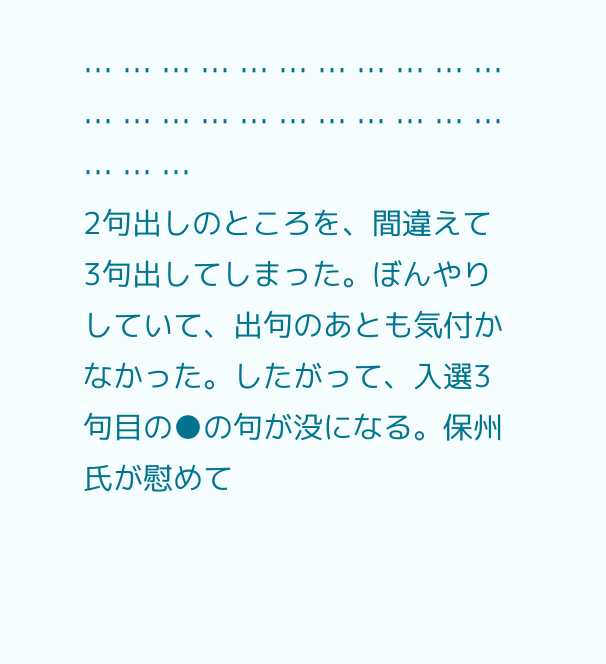… … … … … … … … … … … … … … … … … … … … … … … … …
2句出しのところを、間違えて3句出してしまった。ぼんやりしていて、出句のあとも気付かなかった。したがって、入選3句目の●の句が没になる。保州氏が慰めて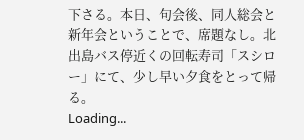下さる。本日、句会後、同人総会と新年会ということで、席題なし。北出島バス停近くの回転寿司「スシロー」にて、少し早い夕食をとって帰る。
Loading...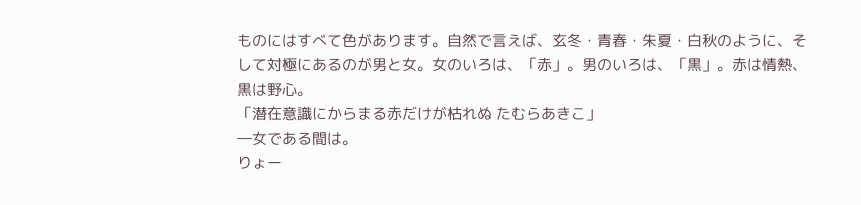ものにはすべて色があります。自然で言えば、玄冬・青春・朱夏・白秋のように、そして対極にあるのが男と女。女のいろは、「赤」。男のいろは、「黒」。赤は情熱、黒は野心。
「潜在意識にからまる赤だけが枯れぬ たむらあきこ」
―女である間は。
りょー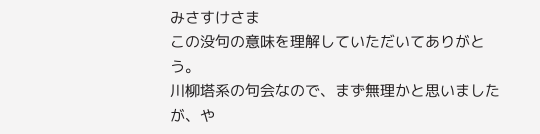みさすけさま
この没句の意味を理解していただいてありがとう。
川柳塔系の句会なので、まず無理かと思いましたが、や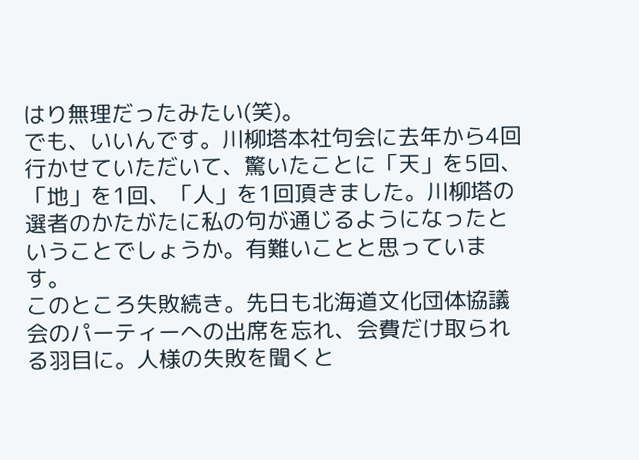はり無理だったみたい(笑)。
でも、いいんです。川柳塔本社句会に去年から4回行かせていただいて、驚いたことに「天」を5回、「地」を1回、「人」を1回頂きました。川柳塔の選者のかたがたに私の句が通じるようになったということでしょうか。有難いことと思っています。
このところ失敗続き。先日も北海道文化団体協議会のパーティーへの出席を忘れ、会費だけ取られる羽目に。人様の失敗を聞くと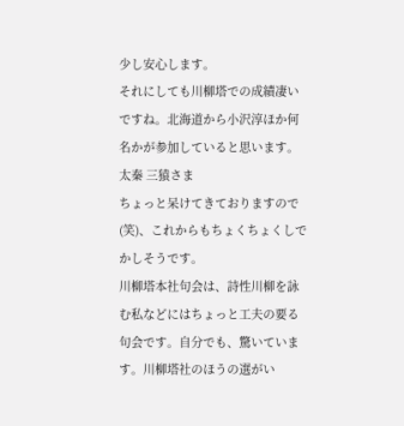少し安心します。
それにしても川柳塔での成績凄いですね。北海道から小沢淳ほか何名かが参加していると思います。
太秦 三猿さま
ちょっと呆けてきておりますので(笑)、これからもちょくちょくしでかしそうです。
川柳塔本社句会は、詩性川柳を詠む私などにはちょっと工夫の要る句会です。自分でも、驚いています。川柳塔社のほうの選がい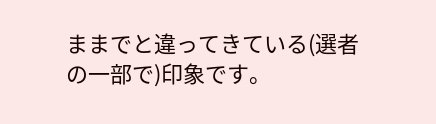ままでと違ってきている(選者の一部で)印象です。